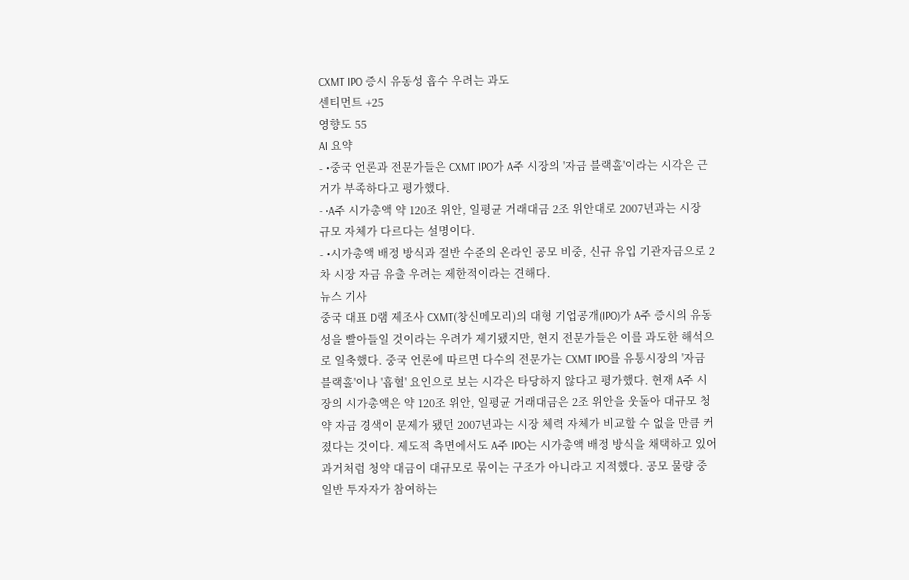CXMT IPO 증시 유동성 흡수 우려는 과도
센티먼트 +25
영향도 55
AI 요약
- •중국 언론과 전문가들은 CXMT IPO가 A주 시장의 '자금 블랙홀'이라는 시각은 근거가 부족하다고 평가했다.
- •A주 시가총액 약 120조 위안, 일평균 거래대금 2조 위안대로 2007년과는 시장 규모 자체가 다르다는 설명이다.
- •시가총액 배정 방식과 절반 수준의 온라인 공모 비중, 신규 유입 기관자금으로 2차 시장 자금 유출 우려는 제한적이라는 견해다.
뉴스 기사
중국 대표 D램 제조사 CXMT(창신메모리)의 대형 기업공개(IPO)가 A주 증시의 유동성을 빨아들일 것이라는 우려가 제기됐지만, 현지 전문가들은 이를 과도한 해석으로 일축했다. 중국 언론에 따르면 다수의 전문가는 CXMT IPO를 유통시장의 '자금 블랙홀'이나 '흡혈' 요인으로 보는 시각은 타당하지 않다고 평가했다. 현재 A주 시장의 시가총액은 약 120조 위안, 일평균 거래대금은 2조 위안을 웃돌아 대규모 청약 자금 경색이 문제가 됐던 2007년과는 시장 체력 자체가 비교할 수 없을 만큼 커졌다는 것이다. 제도적 측면에서도 A주 IPO는 시가총액 배정 방식을 채택하고 있어 과거처럼 청약 대금이 대규모로 묶이는 구조가 아니라고 지적했다. 공모 물량 중 일반 투자자가 참여하는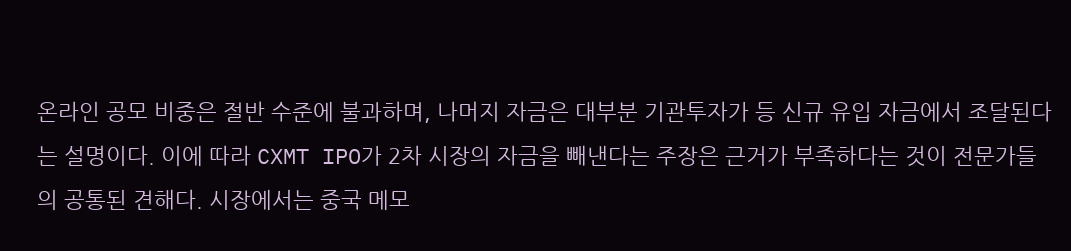온라인 공모 비중은 절반 수준에 불과하며, 나머지 자금은 대부분 기관투자가 등 신규 유입 자금에서 조달된다는 설명이다. 이에 따라 CXMT IPO가 2차 시장의 자금을 빼낸다는 주장은 근거가 부족하다는 것이 전문가들의 공통된 견해다. 시장에서는 중국 메모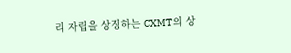리 자립을 상징하는 CXMT의 상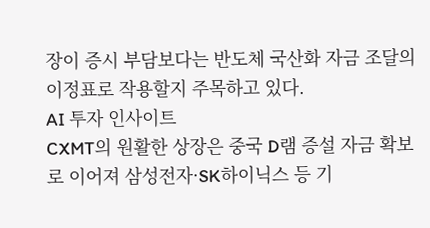장이 증시 부담보다는 반도체 국산화 자금 조달의 이정표로 작용할지 주목하고 있다.
AI 투자 인사이트
CXMT의 원활한 상장은 중국 D램 증설 자금 확보로 이어져 삼성전자·SK하이닉스 등 기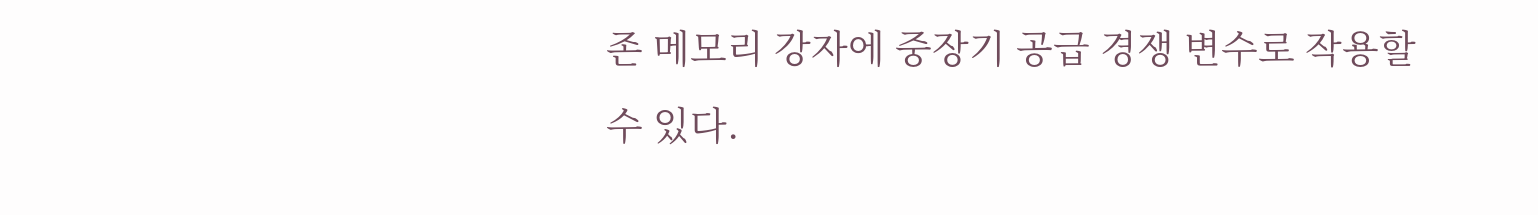존 메모리 강자에 중장기 공급 경쟁 변수로 작용할 수 있다.